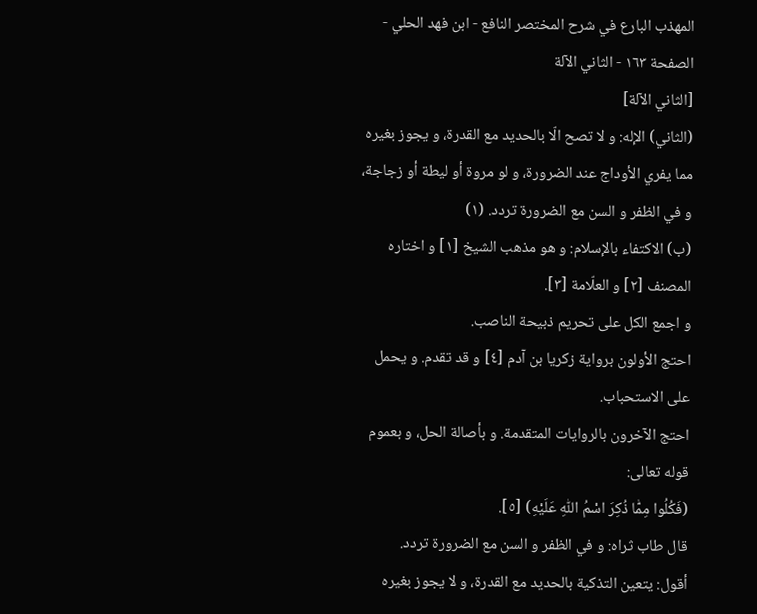المهذب البارع في شرح المختصر النافع - ابن فهد الحلي - الصفحة ١٦٣ - الثاني الآلة
[الثاني الآلة]
(الثاني) الإله: و لا تصح الّا بالحديد مع القدرة، و يجوز بغيره مما يفري الأوداج عند الضرورة، و لو مروة أو ليطة أو زجاجة، و في الظفر و السن مع الضرورة تردد. (١)
(ب) الاكتفاء بالإسلام: و هو مذهب الشيخ [١] و اختاره المصنف [٢] و العلّامة [٣].
و اجمع الكل على تحريم ذبيحة الناصب.
احتج الأولون برواية زكريا بن آدم [٤] و قد تقدم. و يحمل على الاستحباب.
احتج الآخرون بالروايات المتقدمة. و بأصالة الحل، و بعموم قوله تعالى:
(فَكُلُوا مِمّٰا ذُكِرَ اسْمُ اللّٰهِ عَلَيْهِ) [٥].
قال طاب ثراه: و في الظفر و السن مع الضرورة تردد.
أقول: يتعين التذكية بالحديد مع القدرة، و لا يجوز بغيره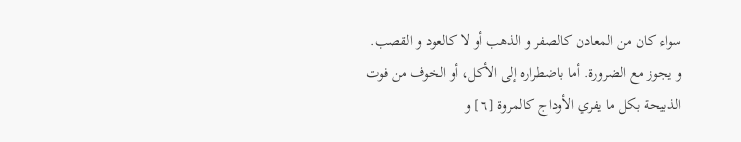سواء كان من المعادن كالصفر و الذهب أو لا كالعود و القصب.
و يجوز مع الضرورة. أما باضطراره إلى الأكل، أو الخوف من فوت الذبيحة بكل ما يفري الأوداج كالمروة [٦] و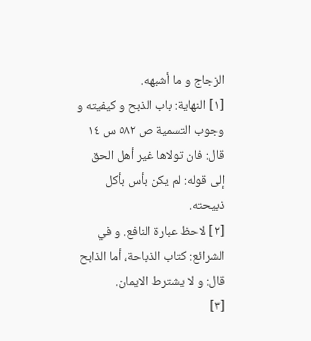الزجاج و ما أشبهه.
[١] النهاية: باب الذبح و كيفيته و وجوب التسمية ص ٥٨٢ س ١٤ قال: فان تولاها غير أهل الحق إلى قوله: لم يكن بأس بأكل ذبيحته.
[٢] لاحظ عبارة النافع. و في الشرائع: كتاب الذباحة، أما الذابح قال: و لا يشترط الايمان.
[٣]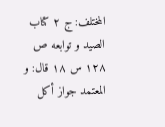المختلف: ج ٢ كتاب الصيد و توابعه ص ١٢٨ س ١٨ قال: و المعتمد جواز أكل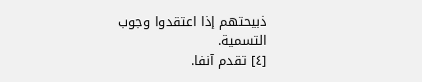ذبيحتهم إذا اعتقدوا وجوب التسمية.
[٤] تقدم آنفا.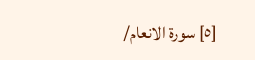[٥] سورة الانعام/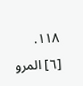١١٨.
[٦] المرو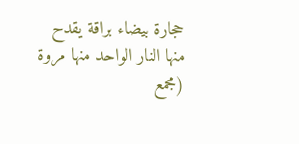حجارة بيضاء براقة يقدح منها النار الواحد منها مروة (مجمع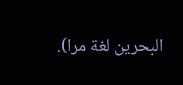البحرين لغة مرا).